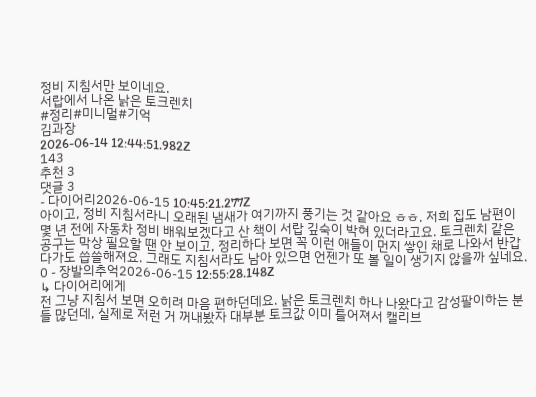정비 지침서만 보이네요.
서랍에서 나온 낡은 토크렌치
#정리#미니멀#기억
김과장
2026-06-14 12:44:51.982Z
143
추천 3
댓글 3
- 다이어리2026-06-15 10:45:21.277Z
아이고, 정비 지침서라니 오래된 냄새가 여기까지 풍기는 것 같아요 ㅎㅎ. 저희 집도 남편이 몇 년 전에 자동차 정비 배워보겠다고 산 책이 서랍 깊숙이 박혀 있더라고요. 토크렌치 같은 공구는 막상 필요할 땐 안 보이고, 정리하다 보면 꼭 이런 애들이 먼지 쌓인 채로 나와서 반갑다가도 씁쓸해져요. 그래도 지침서라도 남아 있으면 언젠가 또 볼 일이 생기지 않을까 싶네요.
0 - 장발의추억2026-06-15 12:55:28.148Z
↳ 다이어리에게
전 그냥 지침서 보면 오히려 마음 편하던데요. 낡은 토크렌치 하나 나왔다고 감성팔이하는 분들 많던데, 실제로 저런 거 꺼내봤자 대부분 토크값 이미 틀어져서 캘리브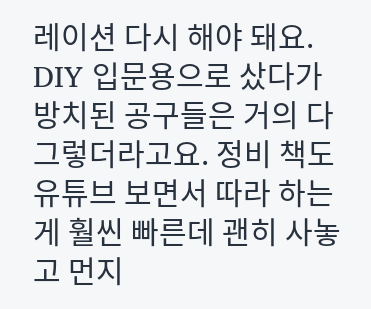레이션 다시 해야 돼요. DIY 입문용으로 샀다가 방치된 공구들은 거의 다 그렇더라고요. 정비 책도 유튜브 보면서 따라 하는 게 훨씬 빠른데 괜히 사놓고 먼지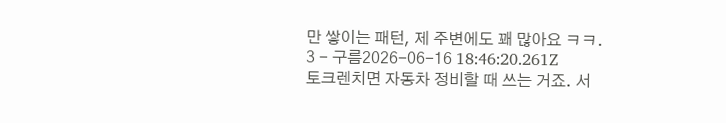만 쌓이는 패턴, 제 주변에도 꽤 많아요 ㅋㅋ.
3 - 구름2026-06-16 18:46:20.261Z
토크렌치면 자동차 정비할 때 쓰는 거죠. 서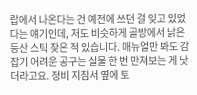랍에서 나온다는 건 예전에 쓰던 걸 잊고 있었다는 얘기인데, 저도 비슷하게 골방에서 낡은 등산 스틱 찾은 적 있습니다. 매뉴얼만 봐도 감 잡기 어려운 공구는 실물 한 번 만져보는 게 낫더라고요. 정비 지침서 옆에 토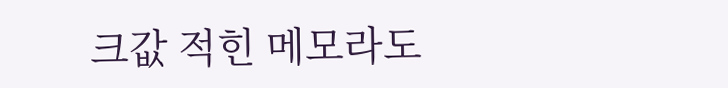크값 적힌 메모라도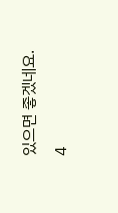있으면 좋겠네요.
4